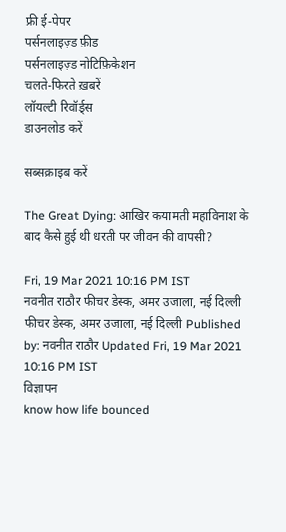फ्री ई-पेपर
पर्सनलाइज़्ड फ़ीड
पर्सनलाइज़्ड नोटिफ़िकेशन
चलते-फिरते ख़बरें
लॉयल्टी रिवॉर्ड्स
डाउनलोड करें

सब्सक्राइब करें

The Great Dying: आखिर कयामती महाविनाश के बाद कैसे हुई थी धरती पर जीवन की वापसी?

Fri, 19 Mar 2021 10:16 PM IST
नवनीत राठौर फीचर डेस्क, अमर उजाला, नई दिल्ली
फीचर डेस्क, अमर उजाला, नई दिल्ली Published by: नवनीत राठौर Updated Fri, 19 Mar 2021 10:16 PM IST
विज्ञापन
know how life bounced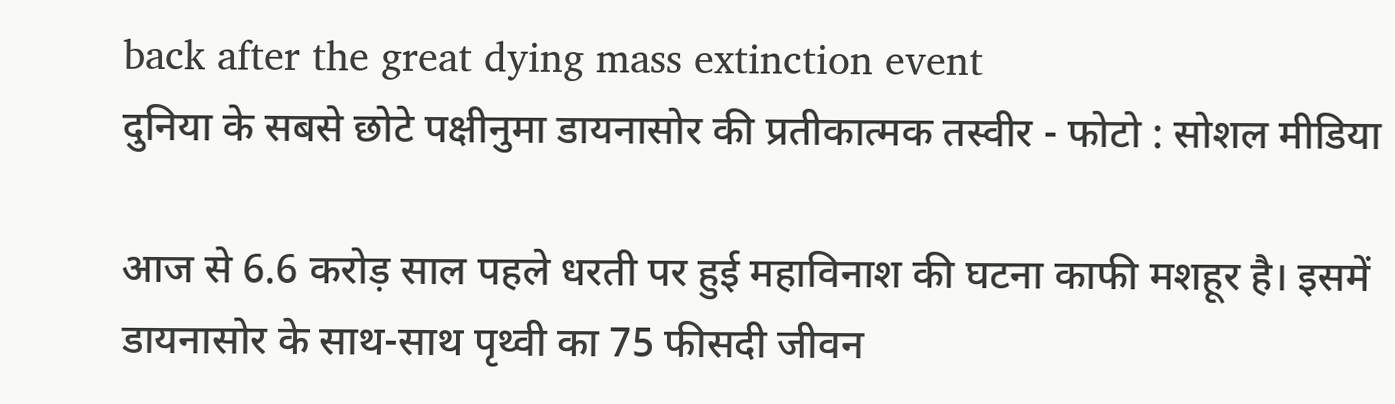back after the great dying mass extinction event
दुनिया के सबसे छोटे पक्षीनुमा डायनासोर की प्रतीकात्मक तस्वीर - फोटो : सोशल मीडिया

आज से 6.6 करोड़ साल पहले धरती पर हुई महाविनाश की घटना काफी मशहूर है। इसमें डायनासोर के साथ-साथ पृथ्वी का 75 फीसदी जीवन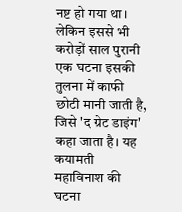नष्ट हो गया था। लेकिन इससे भी करोड़ों साल पुरानी एक घटना इसकी तुलना में काफी छोटी मानी जाती है, जिसे 'द ग्रेट डाइंग' कहा जाता है। यह कयामती महाविनाश की घटना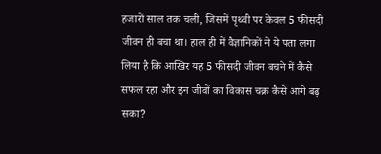हजारों साल तक चली, जिसमें पृथ्वी पर केवल 5 फीसदी जीवन ही बचा था। हाल ही में वैज्ञानिकों ने ये पता लगा लिया है कि आखिर यह 5 फीसदी जीवन बचने में कैसे सफल रहा और इन जीवों का विकास चक्र कैसे आगे बढ़ सका?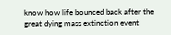know how life bounced back after the great dying mass extinction event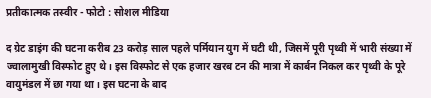प्रतीकात्मक तस्वीर - फोटो : सोशल मीडिया

द ग्रेट डाइंग की घटना करीब 23 करोड़ साल पहले पर्मियान युग में घटी थी, जिसमें पूरी पृथ्वी में भारी संख्या में ज्वालामुखी विस्फोट हुए थे। इस विस्फोट से एक हजार खरब टन की मात्रा में कार्बन निकल कर पृथ्वी के पूरे वायुमंडल में छा गया था। इस घटना के बाद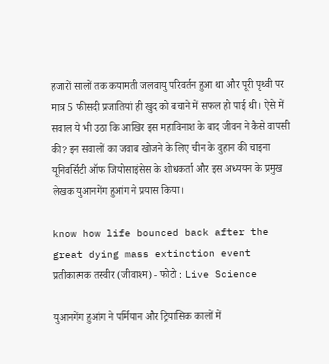हजारों सालों तक कयामती जलवायु परिवर्तन हुआ था और पूरी पृथ्वी पर मात्र 5 फीसदी प्रजातियां ही खुद को बचाने में सफल हो पाई थी। ऐसे में सवाल ये भी उठा कि आखिर इस महाविनाश के बाद जीवन ने कैसे वापसी की? इन सवालों का जवाब खोजने के लिए चीन के वुहान की चाइना यूनिवर्सिटी ऑफ जियोसाइंसेस के शोधकर्ता और इस अध्ययन के प्रमुख लेखक युआनगेंग हुआंग ने प्रयास किया।

know how life bounced back after the great dying mass extinction event
प्रतीकात्मक तस्वीर (जीवाश्म) - फोटो : Live Science

युआनगेंग हुआंग ने पर्मियान और ट्रियासिक कालों में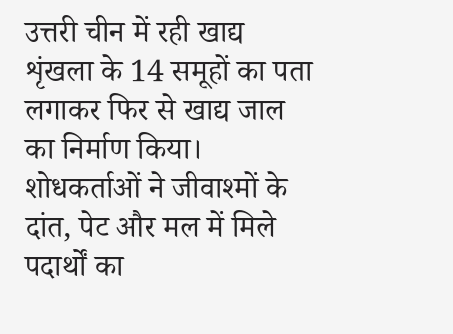उत्तरी चीन में रही खाद्य शृंखला के 14 समूहों का पता लगाकर फिर से खाद्य जाल का निर्माण किया। शोधकर्ताओं ने जीवाश्मों के दांत, पेट और मल में मिले पदार्थों का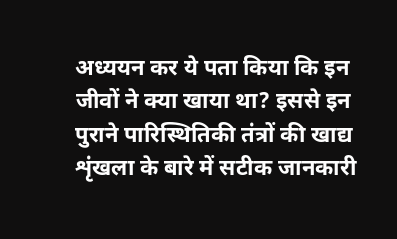अध्ययन कर ये पता किया कि इन जीवों ने क्या खाया था? इससे इन पुराने पारिस्थितिकी तंत्रों की खाद्य शृंखला के बारे में सटीक जानकारी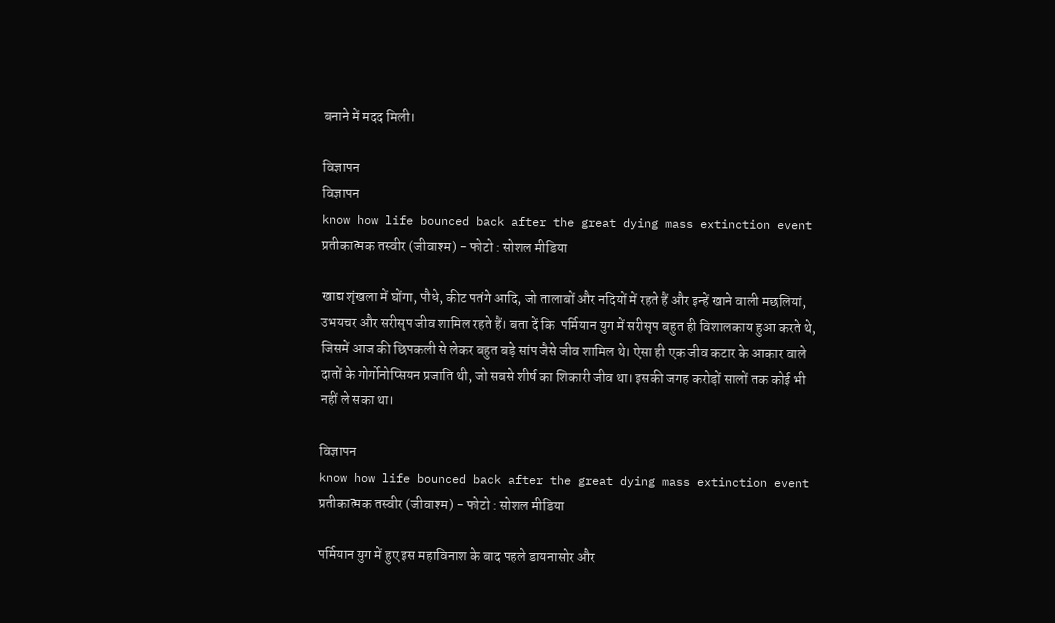बनाने में मदद मिली।

विज्ञापन
विज्ञापन
know how life bounced back after the great dying mass extinction event
प्रतीकात्मक तस्वीर (जीवाश्म) - फोटो : सोशल मीडिया

खाद्य शृंखला में घोंगा, पौधे, कीट पतंगे आदि, जो तालाबों और नदियों में रहते हैं और इन्हें खाने वाली मछलियां, उभयचर और सरीसृप जीव शामिल रहते हैं। बता दें कि  पर्मियान युग में सरीसृप बहुत ही विशालकाय हुआ करते थे, जिसमें आज की छिपकली से लेकर बहुत बड़े सांप जैसे जीव शामिल थे। ऐसा ही एक जीव कटार के आकार वाले दातों के गोर्गोनोप्सियन प्रजाति थी, जो सबसे शीर्ष का शिकारी जीव था। इसकी जगह करोड़ों सालों तक कोई भी नहीं ले सका था।

विज्ञापन
know how life bounced back after the great dying mass extinction event
प्रतीकात्मक तस्वीर (जीवाश्म) - फोटो : सोशल मीडिया

पर्मियान युग में हुए इस महाविनाश के बाद पहले डायनासोर और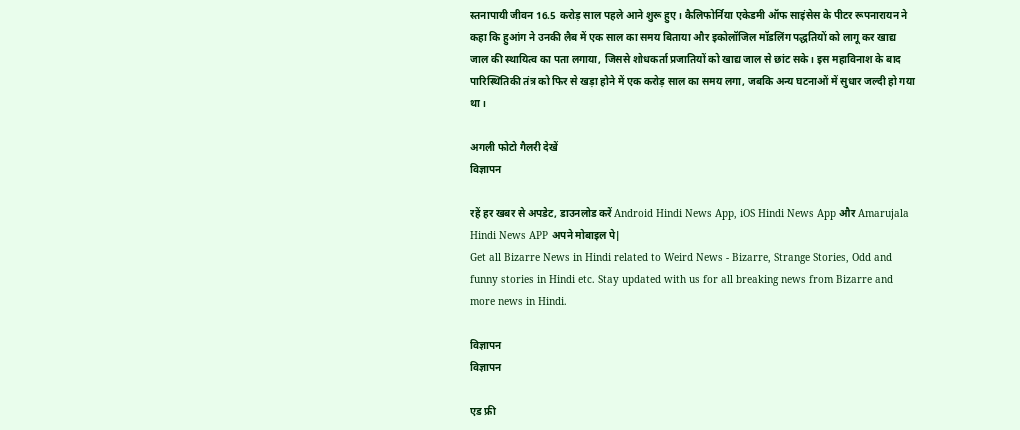स्तनापायी जीवन 16.5 करोड़ साल पहले आने शुरू हुए। कैलिफोर्निया एकेडमी ऑफ साइंसेस के पीटर रूपनारायन ने कहा कि हुआंग ने उनकी लैब में एक साल का समय बिताया और इकोलॉजिल मॉडलिंग पद्धतियों को लागू कर खाद्य जाल की स्थायित्व का पता लगाया, जिससे शोधकर्ता प्रजातियों को खाद्य जाल से छांट सके। इस महाविनाश के बाद पारिस्थितिकी तंत्र को फिर से खड़ा होने में एक करोड़ साल का समय लगा, जबकि अन्य घटनाओं में सुधार जल्दी हो गया था।

अगली फोटो गैलरी देखें
विज्ञापन

रहें हर खबर से अपडेट, डाउनलोड करें Android Hindi News App, iOS Hindi News App और Amarujala Hindi News APP अपने मोबाइल पे|
Get all Bizarre News in Hindi related to Weird News - Bizarre, Strange Stories, Odd and funny stories in Hindi etc. Stay updated with us for all breaking news from Bizarre and more news in Hindi.

विज्ञापन
विज्ञापन

एड फ्री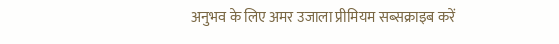अनुभव के लिए अमर उजाला प्रीमियम सब्सक्राइब करें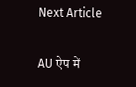Next Article

AU ऐप में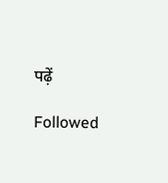पढ़ें

Followed